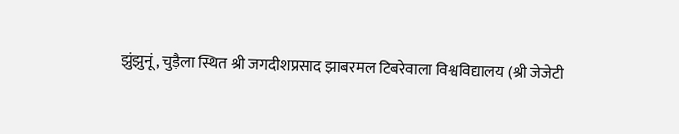झुंझुनूं, चुड़ैला स्थित श्री जगदीशप्रसाद झाबरमल टिबरेवाला विश्वविद्यालय (श्री जेजेटी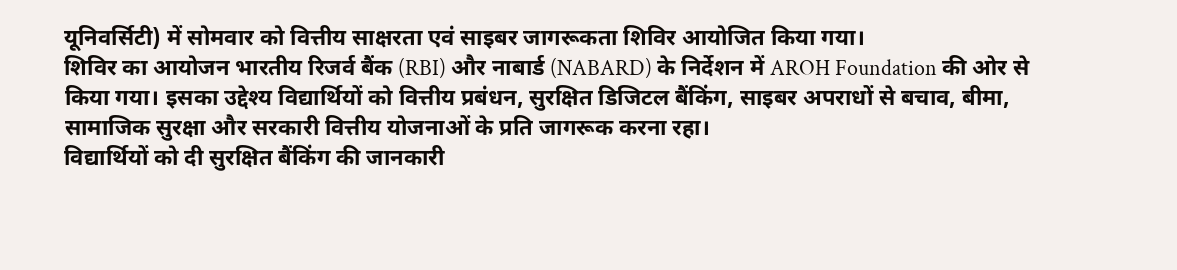यूनिवर्सिटी) में सोमवार को वित्तीय साक्षरता एवं साइबर जागरूकता शिविर आयोजित किया गया।
शिविर का आयोजन भारतीय रिजर्व बैंक (RBI) और नाबार्ड (NABARD) के निर्देशन में AROH Foundation की ओर से किया गया। इसका उद्देश्य विद्यार्थियों को वित्तीय प्रबंधन, सुरक्षित डिजिटल बैंकिंग, साइबर अपराधों से बचाव, बीमा, सामाजिक सुरक्षा और सरकारी वित्तीय योजनाओं के प्रति जागरूक करना रहा।
विद्यार्थियों को दी सुरक्षित बैंकिंग की जानकारी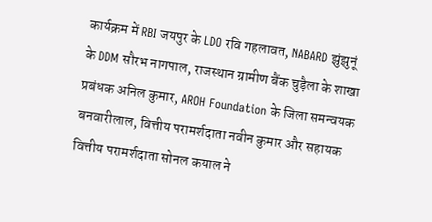कार्यक्रम में RBI जयपुर के LDO रवि गहलावत, NABARD झुंझुनूं के DDM सौरभ नागपाल, राजस्थान ग्रामीण बैंक चुड़ैला के शाखा प्रबंधक अनिल कुमार, AROH Foundation के जिला समन्वयक बनवारीलाल, वित्तीय परामर्शदाता नवीन कुमार और सहायक वित्तीय परामर्शदाता सोनल कयाल ने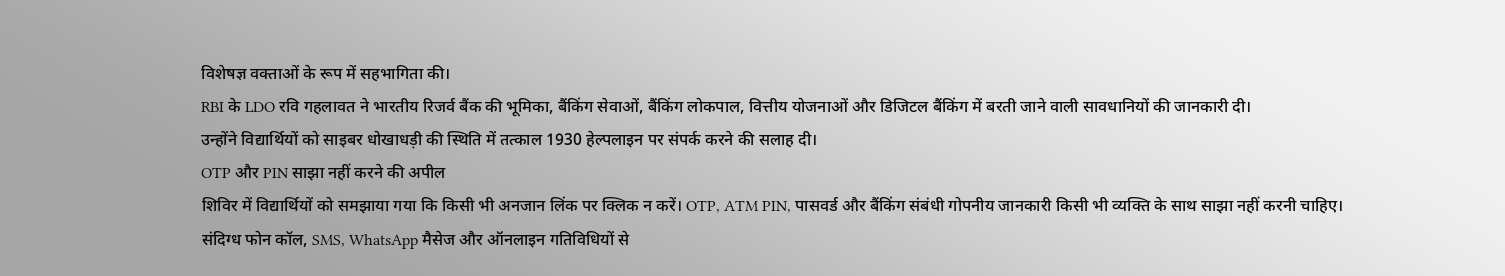विशेषज्ञ वक्ताओं के रूप में सहभागिता की।
RBI के LDO रवि गहलावत ने भारतीय रिजर्व बैंक की भूमिका, बैंकिंग सेवाओं, बैंकिंग लोकपाल, वित्तीय योजनाओं और डिजिटल बैंकिंग में बरती जाने वाली सावधानियों की जानकारी दी।
उन्होंने विद्यार्थियों को साइबर धोखाधड़ी की स्थिति में तत्काल 1930 हेल्पलाइन पर संपर्क करने की सलाह दी।
OTP और PIN साझा नहीं करने की अपील
शिविर में विद्यार्थियों को समझाया गया कि किसी भी अनजान लिंक पर क्लिक न करें। OTP, ATM PIN, पासवर्ड और बैंकिंग संबंधी गोपनीय जानकारी किसी भी व्यक्ति के साथ साझा नहीं करनी चाहिए।
संदिग्ध फोन कॉल, SMS, WhatsApp मैसेज और ऑनलाइन गतिविधियों से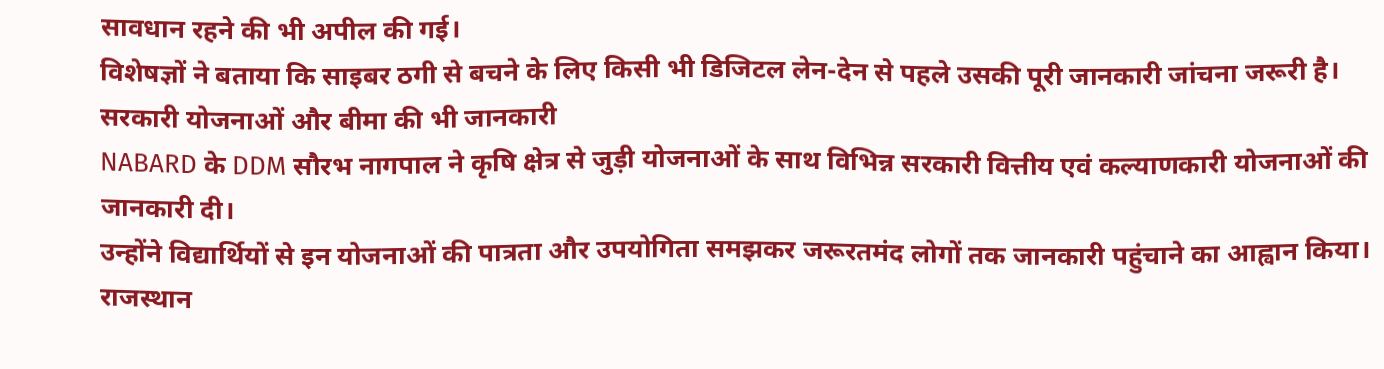सावधान रहने की भी अपील की गई।
विशेषज्ञों ने बताया कि साइबर ठगी से बचने के लिए किसी भी डिजिटल लेन-देन से पहले उसकी पूरी जानकारी जांचना जरूरी है।
सरकारी योजनाओं और बीमा की भी जानकारी
NABARD के DDM सौरभ नागपाल ने कृषि क्षेत्र से जुड़ी योजनाओं के साथ विभिन्न सरकारी वित्तीय एवं कल्याणकारी योजनाओं की जानकारी दी।
उन्होंने विद्यार्थियों से इन योजनाओं की पात्रता और उपयोगिता समझकर जरूरतमंद लोगों तक जानकारी पहुंचाने का आह्वान किया।
राजस्थान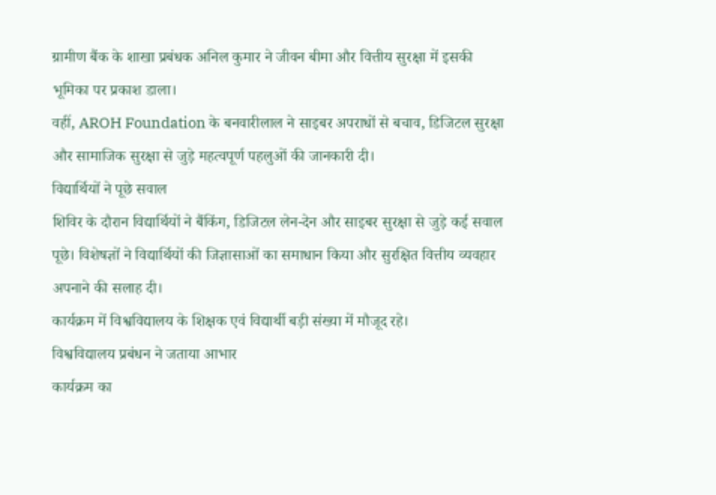ग्रामीण बैंक के शाखा प्रबंधक अनिल कुमार ने जीवन बीमा और वित्तीय सुरक्षा में इसकी भूमिका पर प्रकाश डाला।
वहीं, AROH Foundation के बनवारीलाल ने साइबर अपराधों से बचाव, डिजिटल सुरक्षा और सामाजिक सुरक्षा से जुड़े महत्वपूर्ण पहलुओं की जानकारी दी।
विद्यार्थियों ने पूछे सवाल
शिविर के दौरान विद्यार्थियों ने बैंकिंग, डिजिटल लेन-देन और साइबर सुरक्षा से जुड़े कई सवाल पूछे। विशेषज्ञों ने विद्यार्थियों की जिज्ञासाओं का समाधान किया और सुरक्षित वित्तीय व्यवहार अपनाने की सलाह दी।
कार्यक्रम में विश्वविद्यालय के शिक्षक एवं विद्यार्थी बड़ी संख्या में मौजूद रहे।
विश्वविद्यालय प्रबंधन ने जताया आभार
कार्यक्रम का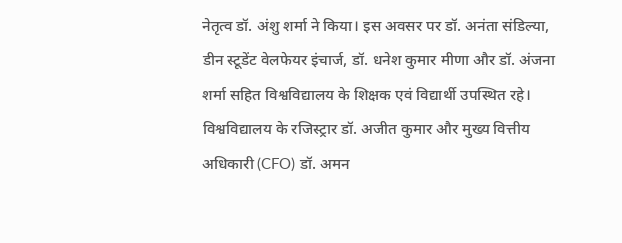नेतृत्व डॉ. अंशु शर्मा ने किया। इस अवसर पर डॉ. अनंता संडिल्या, डीन स्टूडेंट वेलफेयर इंचार्ज, डॉ. धनेश कुमार मीणा और डॉ. अंजना शर्मा सहित विश्वविद्यालय के शिक्षक एवं विद्यार्थी उपस्थित रहे।
विश्वविद्यालय के रजिस्ट्रार डॉ. अजीत कुमार और मुख्य वित्तीय अधिकारी (CFO) डॉ. अमन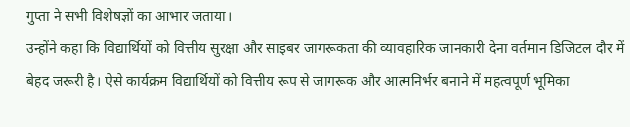गुप्ता ने सभी विशेषज्ञों का आभार जताया।
उन्होंने कहा कि विद्यार्थियों को वित्तीय सुरक्षा और साइबर जागरूकता की व्यावहारिक जानकारी देना वर्तमान डिजिटल दौर में बेहद जरूरी है। ऐसे कार्यक्रम विद्यार्थियों को वित्तीय रूप से जागरूक और आत्मनिर्भर बनाने में महत्वपूर्ण भूमिका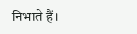निभाते हैं।